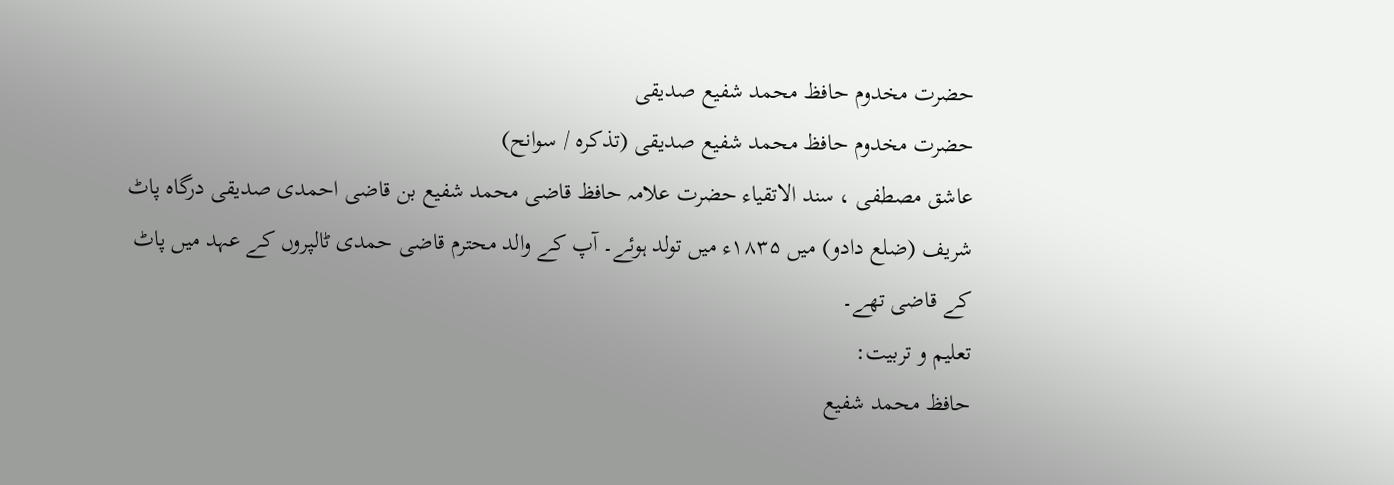حضرت مخدوم حافظ محمد شفیع صدیقی
حضرت مخدوم حافظ محمد شفیع صدیقی (تذکرہ / سوانح)
عاشق مصطفی ، سند الاتقیاء حضرت علامہ حافظ قاضی محمد شفیع بن قاضی احمدی صدیقی درگاہ پاٹ شریف (ضلع دادو) میں ۱۸۳۵ء میں تولد ہوئے۔ آپ کے والد محترم قاضی حمدی ٹالپروں کے عہد میں پاٹ کے قاضی تھے۔
تعلیم و تربیت:
حافظ محمد شفیع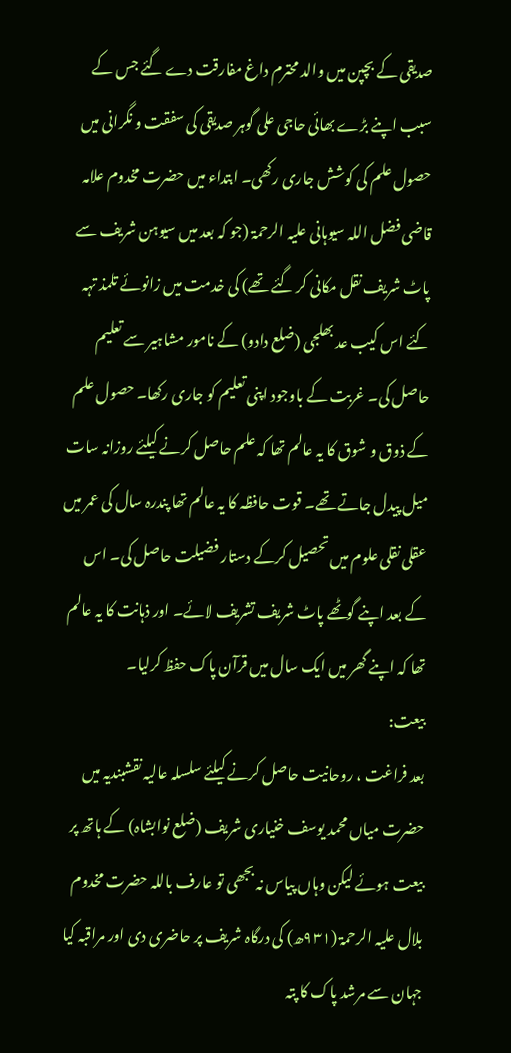صدیقی کے بچپن میں والد محترم داغ مفارقت دے گئے جس کے سبب اپنے بڑے بھائی حاجی علی گوہر صدیقی کی سفقت و نگرانی میں حصول علم کی کوشش جاری رکھی۔ ابتداء میں حضرت مخدوم علامہ قاضی فضل اللہ سیوہانی علیہ الرحمۃ (جو کہ بعد میں سیوہن شریف سے پاٹ شریف نقل مکانی کر گئے تھے) کی خدمت میں زانوئے تلمذ تہہ کئے اس کیب عد بھلجی (ضلع دادو) کے نامور مشاہیر سے تعلیم حاصل کی۔ غربت کے باوجود اپنی تعلیم کو جاری رکھا۔ حصول علم کے ذوق و شوق کا یہ عالم تھا کہ علم حاصل کرنے کیلئے روزانہ سات میل پیدل جاتے تھے۔ قوت حافظہ کا یہ عالم تھا پندرہ سال کی عمر میں عقلی نقلی علوم میں تحصیل کرکے دستار فضیلت حاصل کی۔ اس کے بعد اپنے گوٹھے پاٹ شریف تشریف لائے۔ اور ذہانت کا یہ عالم تھا کہ اپنے گھر میں ایک سال میں قرآن پاک حفظ کرلیا۔
بیعت:
بعد فراغت ، روحانیت حاصل کرنے کیلئے سلسلہ عالیہ نقشبندیہ میں حضرت میاں محمد یوسف خنیاری شریف (ضلع نوابشاہ) کے ہاتھ پر بیعت ہوئے لیکن وہاں پیاس نہ بجھی تو عارف باللہ حضرت مخدوم بلال علیہ الرحمۃ (۹۳۱ھ) کی درگاہ شریف پر حاضری دی اور مراقبہ کیا جہان سے مرشد پاک کا پتہ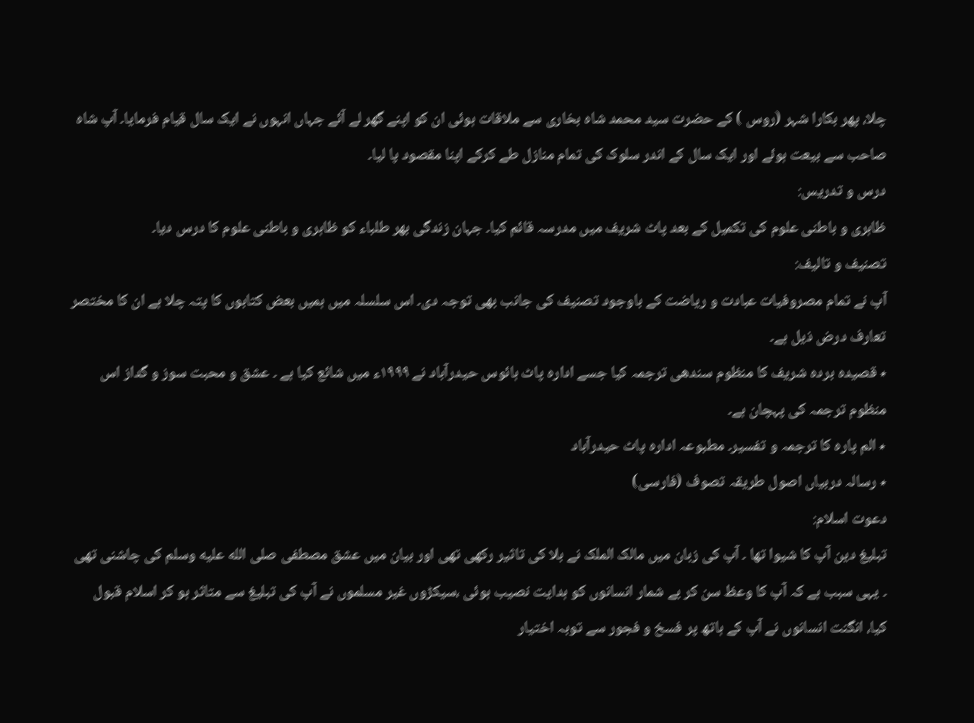چلا، پھر بکارا شہر (روس ) کے حضرت سید محمد شاہ بخاری سے ملاقات ہوئی ان کو اپنے گھر لے آئے جہاں انہوں نے ایک سال قیام فرمایا۔ آپ شاہ صاحب سے بیعت ہوئے اور ایک سال کے اندر سلوک کی تمام منازل طے کرکے اپنا مقصود پا لیا۔
درس و تدریس:
ظاہری و باطنی علوم کی تکمیل کے بعد پاٹ شریف میں مدرسہ قائم کیا۔ جہان زندگی بھر طلباء کو ظاہری و باطنی علوم کا درس دیا۔
تصنیف و تالیف:
آپ نے تمام مصروفیات عبادت و ریاضت کے باوجود تصنیف کی جانب بھی توجہ دی۔ اس سلسلہ میں ہمیں بعض کتابوں کا پتہ چلا ہے ان کا مختصر تعارف درض ذیل ہے۔
٭ قصیدہ بردہ شریف کا منظوم سندھی ترجمہ کیا جسے ادارہ پاٹ ہائوس حیدرآباد نے ۱۹۹۹ء میں شائع کیا ہے ۔ عشق و محبت سوز و گداز اس منظوم ترجمہ کی پہچان ہے۔
٭ الم پارہ کا ترجمہ و تفسیر۔ مطبوعہ ادارہ پاٹ حیدرآباد
٭ رسالہ دربیاں اصول طریقہ تصوف (فارسی)
دعوت اسلام:
تبلیغ دین آپ کا شیوا تھا ۔ آپ کی زبان میں مالک الملک نے بلا کی تاثیر رکھی تھی اور بیان میں عشق مصطفی صلى الله عليه وسلم کی چاشنی تھی ۔ یہی سبب ہے کہ آپ کا وعظ سن کر بے شمار انسانوں کو ہدایت نصیب ہوئی ،سیکڑوں غیر مسلموں نے آپ کی تبلیغ سے متاثر ہو کر اسلام قبول کیا، انگنت انسانوں نے آپ کے ہاتھ پر فسخ و فجور سے توبہ اختیار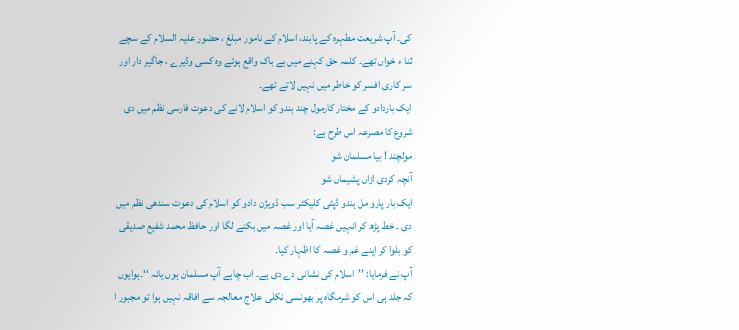کی۔ آپ شریعت مطہرہ کے پابند، اسلام کے نامور مبلغ ، حضور علیہ السلام کے سچے ثنا ء خواں تھے۔ کلمہ حق کہنے میں بے باک واقع ہوئے وہ کسی وڈیرے ، جاگیر دار اور سر کاری افسر کو خاطر میں نہیں لاتے تھے۔
ایک باردادو کے مختار کارمول چند ہندو کو اسلام لانے کی دعوت فارسی نظم میں دی شروع کا مصرعہ اس طرح ہے:
مولچند ! بیا مسلمان شو
آنچہ کردی ازاں پشیماں شو
ایک بار پارو مل ہندو ڈپٹی کلیکٹر سب ڈویژن دادو کو اسلام کی دعوت سندھی نظم میں دی ۔ خط پڑھ کر انہیں غصہ آیا اور غصہ میں بکنے لگا اور حافظ محمد شفیع صدیقی کو بلوا کر اپنے غم و غصہ کا اظہار کیا۔
آپ نے فرمایا: ’’اسلام کی نشانی دے دی ہے۔ اب چاہے آپ مسلمان ہوں یانہ ‘‘۔ہوایوں کہ جلد ہی اس کو شرمگاہ پر بھونسی نکلی علاج معالجہ سے افاقہ نہیں ہوا تو مجبور ا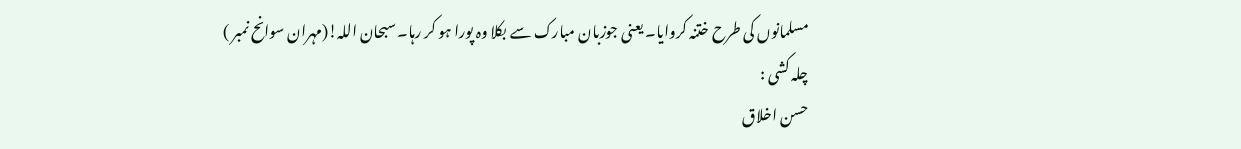مسلمانوں کی طرح ختنہ کروایا۔ یعنی جوزبان مبارک سے بکلا وہ پورا ہو کر رہا۔ سبحان اللہ!(مہران سوانح نمبر )
چلہ کشی :
حسن اخلاق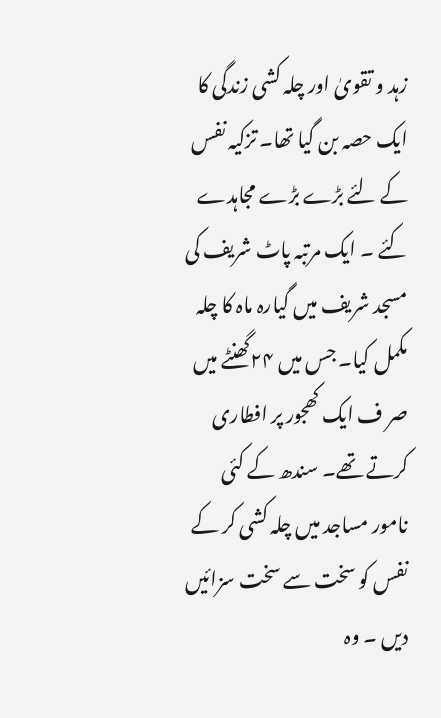زہد و تقویٰ اور چلہ کشی زندگی کا ایک حصہ بن گیا تھا۔ تزکیہ نفس کے لئے بڑے بڑے مجاہدے کئے ۔ ایک مرتبہ پاٹ شریف کی مسجد شریف میں گیارہ ماہ کا چلہ مکمل کیا۔ جس میں ۲۴گھنٹے میں صر ف ایک کھجور پر افطاری کرتے تھے۔ سندھ کے کئی نامور مساجد میں چلہ کشی کر کے نفس کو سخت سے سخت سزائیں دیں ۔ وہ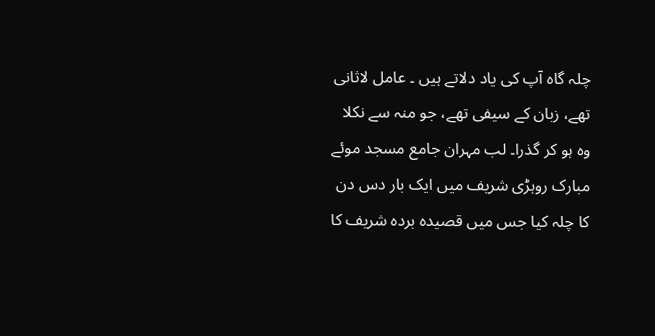چلہ گاہ آپ کی یاد دلاتے ہیں ۔ عامل لاثانی تھے، زبان کے سیفی تھے، جو منہ سے نکلا وہ ہو کر گذرا۔ لب مہران جامع مسجد موئے مبارک روہڑی شریف میں ایک بار دس دن کا چلہ کیا جس میں قصیدہ بردہ شریف کا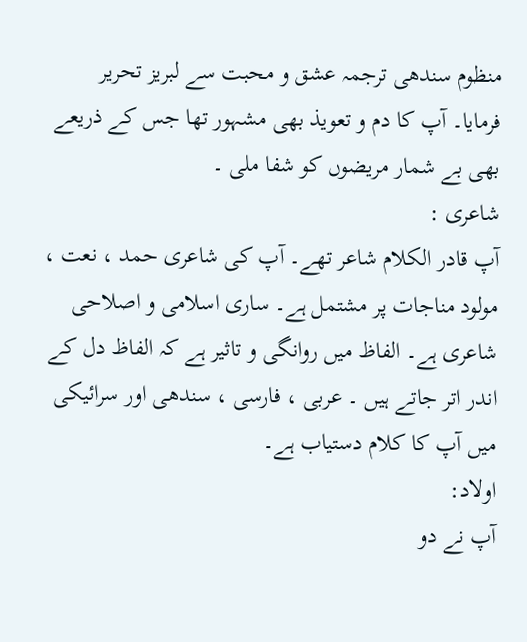منظوم سندھی ترجمہ عشق و محبت سے لبریز تحریر فرمایا۔ آپ کا دم و تعویذ بھی مشہور تھا جس کے ذریعے بھی بے شمار مریضوں کو شفا ملی ۔
شاعری :
آپ قادر الکلام شاعر تھے۔ آپ کی شاعری حمد ، نعت ، مولود مناجات پر مشتمل ہے۔ ساری اسلامی و اصلاحی شاعری ہے۔ الفاظ میں روانگی و تاثیر ہے کہ الفاظ دل کے اندر اتر جاتے ہیں ۔ عربی ، فارسی ، سندھی اور سرائیکی میں آپ کا کلام دستیاب ہے۔
اولاد:
آپ نے دو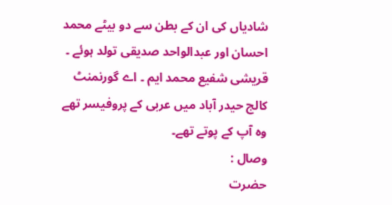شادیاں کی ان کے بطن سے دو بیٹے محمد احسان اور عبدالواحد صدیقی تولد ہوئے ۔ قریشی شفیع محمد ایم ۔ اے گورنمنٹ کالج حیدر آباد میں عربی کے پروفیسر تھے وہ آپ کے پوتے تھے۔
وصال :
حضرت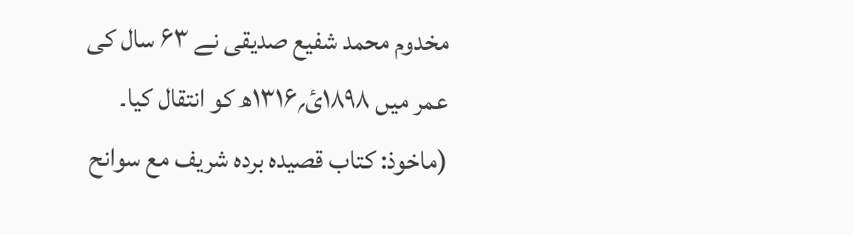مخدوم محمد شفیع صدیقی نے ۶۳ سال کی عمر میں ۱۸۹۸ئ؍۱۳۱۶ھ کو انتقال کیا۔
(ماخوذ: کتاب قصیدہ بردہ شریف مع سوانح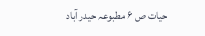حیات ص ۶ مطبوعہ حیدر آباد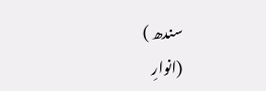سندھ )
(انوارِ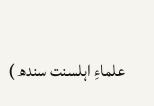علماءِ اہلسنت سندھ )